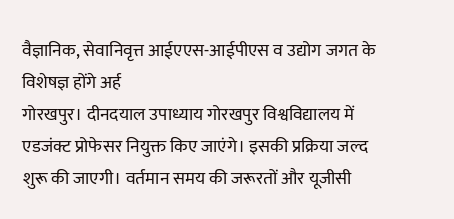वैज्ञानिक, सेवानिवृत्त आईएएस-आईपीएस व उद्योग जगत के विशेषज्ञ होंगे अर्ह
गोरखपुर। दीनदयाल उपाध्याय गोरखपुर विश्वविद्यालय में एडजंक्ट प्रोफेसर नियुक्त किए जाएंगे। इसकी प्रक्रिया जल्द शुरू की जाएगी। वर्तमान समय की जरूरतों और यूजीसी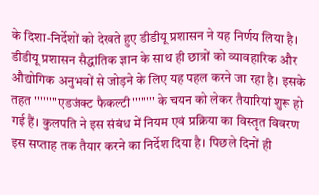के दिशा-निर्देशों को देखते हुए डीडीयू प्रशासन ने यह निर्णय लिया है।
डीडीयू प्रशासन सैद्धांतिक ज्ञान के साथ ही छात्रों को व्यावहारिक और औद्योगिक अनुभवों से जोड़ने के लिए यह पहल करने जा रहा है। इसके तहत ''''''''एडजंक्ट फैकल्टी'''''''' के चयन को लेकर तैयारियां शुरू हो गई हैं। कुलपति ने इस संबंध में नियम एवं प्रक्रिया का विस्तृत विवरण इस सप्ताह तक तैयार करने का निर्देश दिया है। पिछले दिनों ही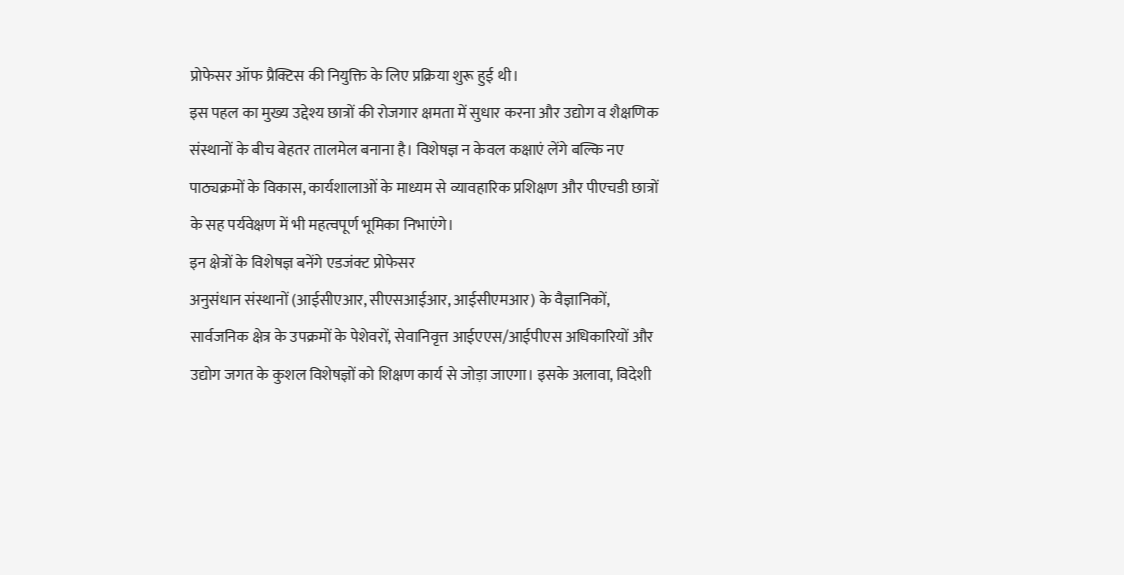प्रोफेसर ऑफ प्रैक्टिस की नियुक्ति के लिए प्रक्रिया शुरू हुई थी।
इस पहल का मुख्य उद्देश्य छात्रों की रोजगार क्षमता में सुधार करना और उद्योग व शैक्षणिक संस्थानों के बीच बेहतर तालमेल बनाना है। विशेषज्ञ न केवल कक्षाएं लेंगे बल्कि नए पाठ्यक्रमों के विकास, कार्यशालाओं के माध्यम से व्यावहारिक प्रशिक्षण और पीएचडी छात्रों के सह पर्यवेक्षण में भी महत्वपूर्ण भूमिका निभाएंगे।
इन क्षेत्रों के विशेषज्ञ बनेंगे एडजंक्ट प्रोफेसर
अनुसंधान संस्थानों (आईसीएआर, सीएसआईआर, आईसीएमआर) के वैज्ञानिकों, सार्वजनिक क्षेत्र के उपक्रमों के पेशेवरों, सेवानिवृत्त आईएएस/आईपीएस अधिकारियों और उद्योग जगत के कुशल विशेषज्ञों को शिक्षण कार्य से जोड़ा जाएगा। इसके अलावा, विदेशी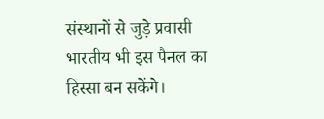संस्थानों से जुड़े प्रवासी भारतीय भी इस पैनल का हिस्सा बन सकेंगे।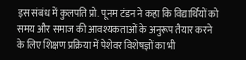इस संबंध में कुलपति प्रो. पूनम टंडन ने कहा कि विद्यार्थियों को समय और समाज की आवश्यकताओं के अनुरूप तैयार करने के लिए शिक्षण प्रक्रिया में पेशेवर विशेषज्ञों का भी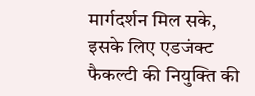मार्गदर्शन मिल सके, इसके लिए एडजंक्ट फैकल्टी की नियुक्ति की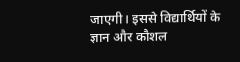जाएगी। इससे विद्यार्थियों के ज्ञान और कौशल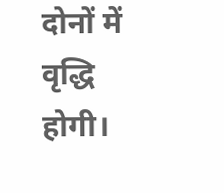दोनों में वृद्धि होगी।